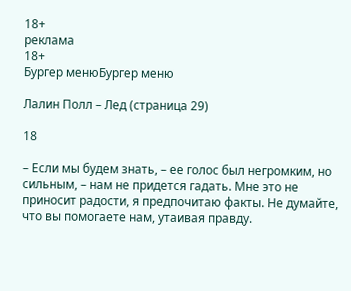18+
реклама
18+
Бургер менюБургер меню

Лалин Полл – Лед (страница 29)

18

– Если мы будем знать, – ее голос был негромким, но сильным, – нам не придется гадать. Мне это не приносит радости, я предпочитаю факты. Не думайте, что вы помогаете нам, утаивая правду.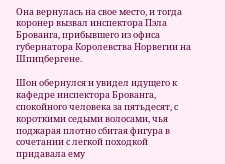Она вернулась на свое место, и тогда коронер вызвал инспектора Пэла Брованга, прибывшего из офиса губернатора Королевства Норвегии на Шпицбергене.

Шон обернулся и увидел идущего к кафедре инспектора Брованга, спокойного человека за пятьдесят, с короткими седыми волосами, чья поджарая плотно сбитая фигура в сочетании с легкой походкой придавала ему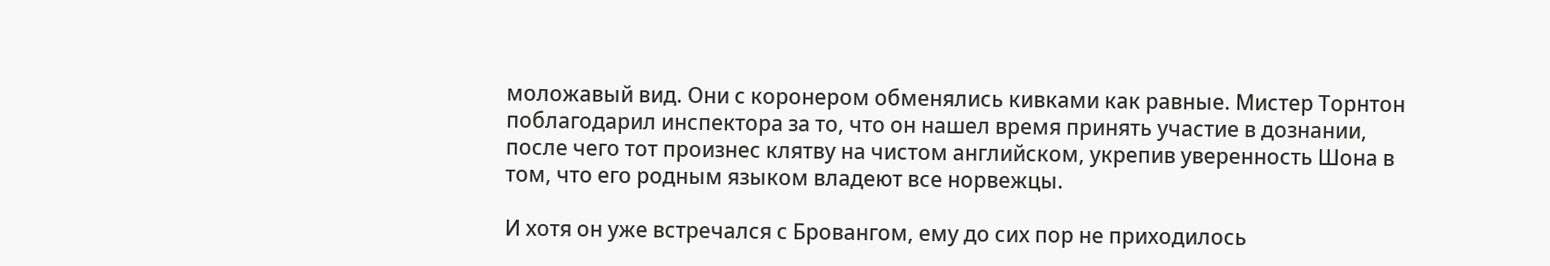моложавый вид. Они с коронером обменялись кивками как равные. Мистер Торнтон поблагодарил инспектора за то, что он нашел время принять участие в дознании, после чего тот произнес клятву на чистом английском, укрепив уверенность Шона в том, что его родным языком владеют все норвежцы.

И хотя он уже встречался с Бровангом, ему до сих пор не приходилось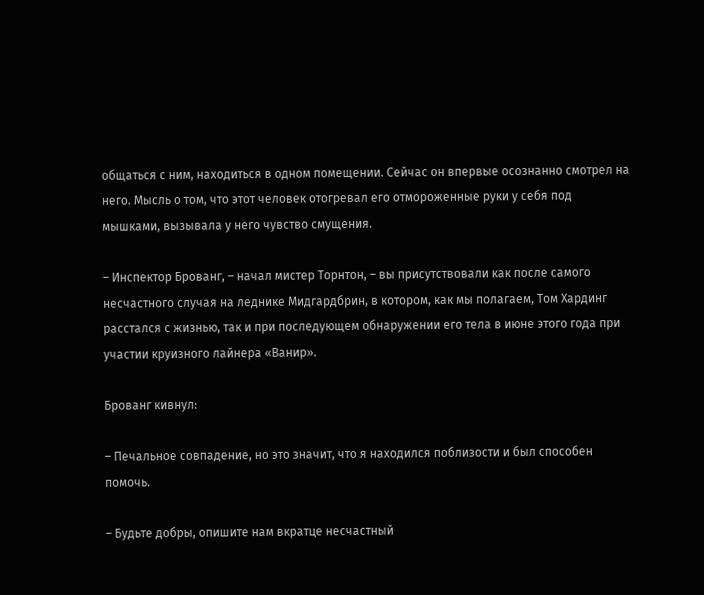общаться с ним, находиться в одном помещении. Сейчас он впервые осознанно смотрел на него. Мысль о том, что этот человек отогревал его отмороженные руки у себя под мышками, вызывала у него чувство смущения.

– Инспектор Брованг, – начал мистер Торнтон, – вы присутствовали как после самого несчастного случая на леднике Мидгардбрин, в котором, как мы полагаем, Том Хардинг расстался с жизнью, так и при последующем обнаружении его тела в июне этого года при участии круизного лайнера «Ванир».

Брованг кивнул:

– Печальное совпадение, но это значит, что я находился поблизости и был способен помочь.

– Будьте добры, опишите нам вкратце несчастный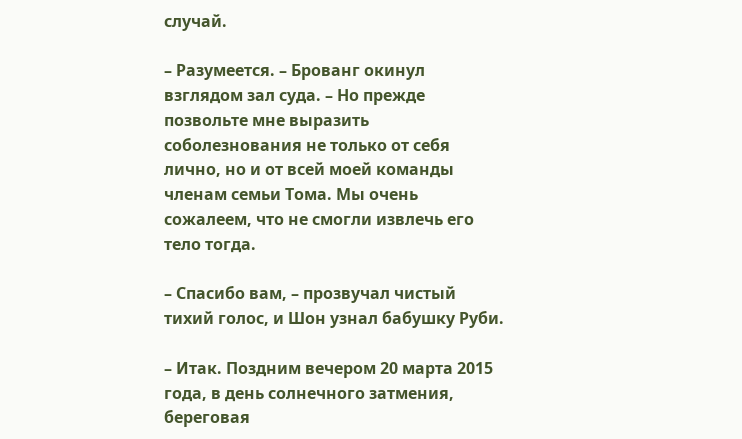случай.

– Разумеется. – Брованг окинул взглядом зал суда. – Но прежде позвольте мне выразить соболезнования не только от себя лично, но и от всей моей команды членам семьи Тома. Мы очень сожалеем, что не смогли извлечь его тело тогда.

– Спасибо вам, – прозвучал чистый тихий голос, и Шон узнал бабушку Руби.

– Итак. Поздним вечером 20 марта 2015 года, в день солнечного затмения, береговая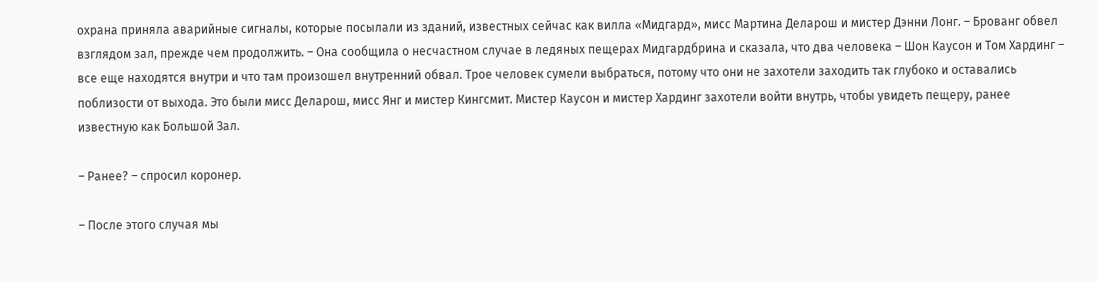охрана приняла аварийные сигналы, которые посылали из зданий, известных сейчас как вилла «Мидгард», мисс Мартина Деларош и мистер Дэнни Лонг. – Брованг обвел взглядом зал, прежде чем продолжить. – Она сообщила о несчастном случае в ледяных пещерах Мидгардбрина и сказала, что два человека – Шон Каусон и Том Хардинг – все еще находятся внутри и что там произошел внутренний обвал. Трое человек сумели выбраться, потому что они не захотели заходить так глубоко и оставались поблизости от выхода. Это были мисс Деларош, мисс Янг и мистер Кингсмит. Мистер Каусон и мистер Хардинг захотели войти внутрь, чтобы увидеть пещеру, ранее известную как Большой Зал.

– Ранее? – спросил коронер.

– После этого случая мы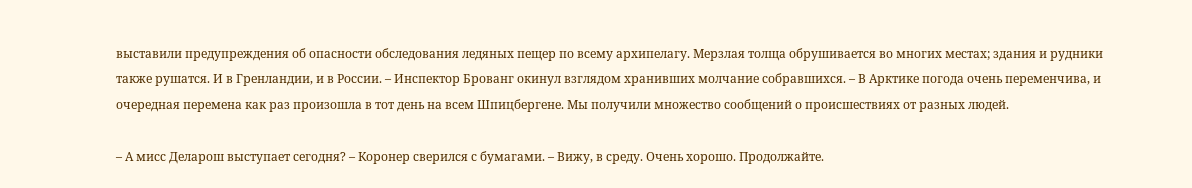выставили предупреждения об опасности обследования ледяных пещер по всему архипелагу. Мерзлая толща обрушивается во многих местах; здания и рудники также рушатся. И в Гренландии, и в России. – Инспектор Брованг окинул взглядом хранивших молчание собравшихся. – В Арктике погода очень переменчива, и очередная перемена как раз произошла в тот день на всем Шпицбергене. Мы получили множество сообщений о происшествиях от разных людей.

– А мисс Деларош выступает сегодня? – Коронер сверился с бумагами. – Вижу, в среду. Очень хорошо. Продолжайте.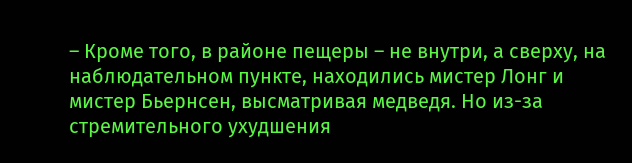– Кроме того, в районе пещеры – не внутри, а сверху, на наблюдательном пункте, находились мистер Лонг и мистер Бьернсен, высматривая медведя. Но из-за стремительного ухудшения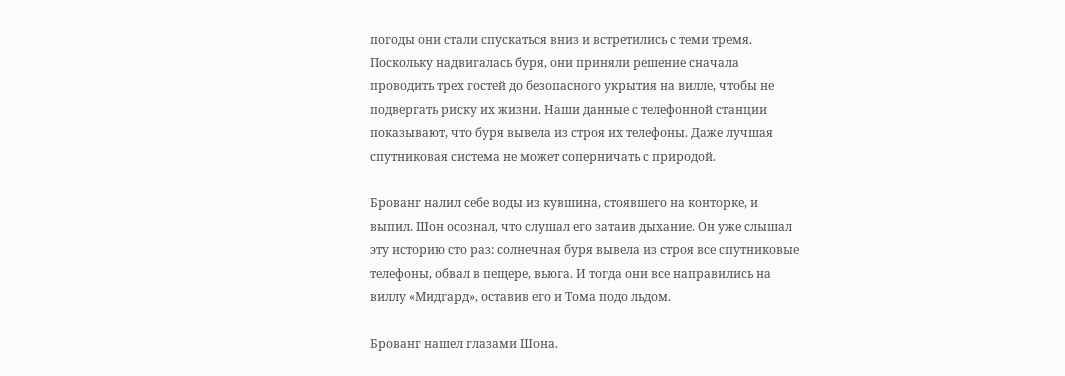погоды они стали спускаться вниз и встретились с теми тремя. Поскольку надвигалась буря, они приняли решение сначала проводить трех гостей до безопасного укрытия на вилле, чтобы не подвергать риску их жизни. Наши данные с телефонной станции показывают, что буря вывела из строя их телефоны. Даже лучшая спутниковая система не может соперничать с природой.

Брованг налил себе воды из кувшина, стоявшего на конторке, и выпил. Шон осознал, что слушал его затаив дыхание. Он уже слышал эту историю сто раз: солнечная буря вывела из строя все спутниковые телефоны, обвал в пещере, вьюга. И тогда они все направились на виллу «Мидгард», оставив его и Тома подо льдом.

Брованг нашел глазами Шона.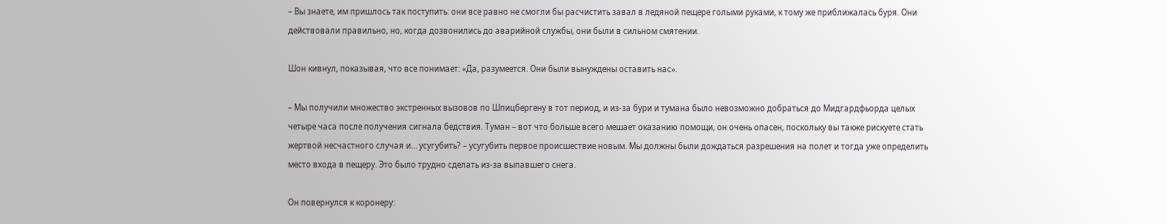– Вы знаете, им пришлось так поступить: они все равно не смогли бы расчистить завал в ледяной пещере голыми руками, к тому же приближалась буря. Они действовали правильно, но, когда дозвонились до аварийной службы, они были в сильном смятении.

Шон кивнул, показывая, что все понимает: «Да, разумеется. Они были вынуждены оставить нас».

– Мы получили множество экстренных вызовов по Шпицбергену в тот период, и из-за бури и тумана было невозможно добраться до Мидгардфьорда целых четыре часа после получения сигнала бедствия. Туман – вот что больше всего мешает оказанию помощи, он очень опасен, поскольку вы также рискуете стать жертвой несчастного случая и… усугубить? – усугубить первое происшествие новым. Мы должны были дождаться разрешения на полет и тогда уже определить место входа в пещеру. Это было трудно сделать из-за выпавшего снега.

Он повернулся к коронеру: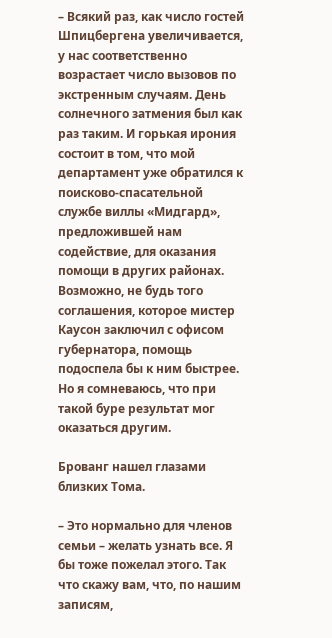– Всякий раз, как число гостей Шпицбергена увеличивается, у нас соответственно возрастает число вызовов по экстренным случаям. День солнечного затмения был как раз таким. И горькая ирония состоит в том, что мой департамент уже обратился к поисково-спасательной службе виллы «Мидгард», предложившей нам содействие, для оказания помощи в других районах. Возможно, не будь того соглашения, которое мистер Каусон заключил с офисом губернатора, помощь подоспела бы к ним быстрее. Но я сомневаюсь, что при такой буре результат мог оказаться другим.

Брованг нашел глазами близких Тома.

– Это нормально для членов семьи – желать узнать все. Я бы тоже пожелал этого. Так что скажу вам, что, по нашим записям,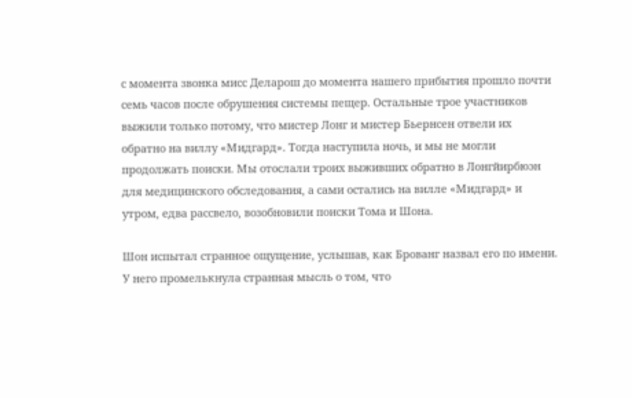с момента звонка мисс Деларош до момента нашего прибытия прошло почти семь часов после обрушения системы пещер. Остальные трое участников выжили только потому, что мистер Лонг и мистер Бьернсен отвели их обратно на виллу «Мидгард». Тогда наступила ночь, и мы не могли продолжать поиски. Мы отослали троих выживших обратно в Лонгйирбюэн для медицинского обследования, а сами остались на вилле «Мидгард» и утром, едва рассвело, возобновили поиски Тома и Шона.

Шон испытал странное ощущение, услышав, как Брованг назвал его по имени. У него промелькнула странная мысль о том, что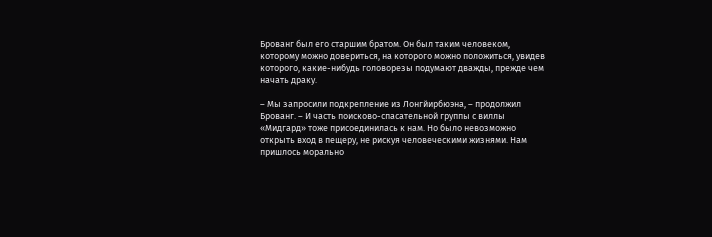Брованг был его старшим братом. Он был таким человеком, которому можно довериться, на которого можно положиться, увидев которого, какие-нибудь головорезы подумают дважды, прежде чем начать драку.

– Мы запросили подкрепление из Лонгйирбюэна, – продолжил Брованг. – И часть поисково-спасательной группы с виллы «Мидгард» тоже присоединилась к нам. Но было невозможно открыть вход в пещеру, не рискуя человеческими жизнями. Нам пришлось морально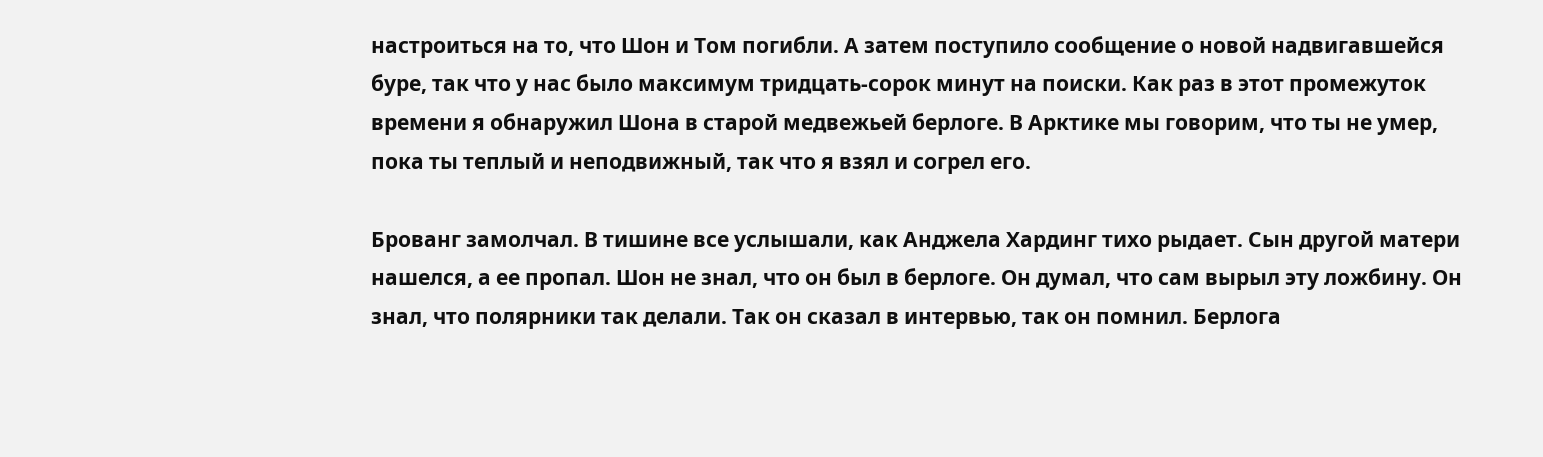настроиться на то, что Шон и Том погибли. А затем поступило сообщение о новой надвигавшейся буре, так что у нас было максимум тридцать-сорок минут на поиски. Как раз в этот промежуток времени я обнаружил Шона в старой медвежьей берлоге. В Арктике мы говорим, что ты не умер, пока ты теплый и неподвижный, так что я взял и согрел его.

Брованг замолчал. В тишине все услышали, как Анджела Хардинг тихо рыдает. Сын другой матери нашелся, а ее пропал. Шон не знал, что он был в берлоге. Он думал, что сам вырыл эту ложбину. Он знал, что полярники так делали. Так он сказал в интервью, так он помнил. Берлога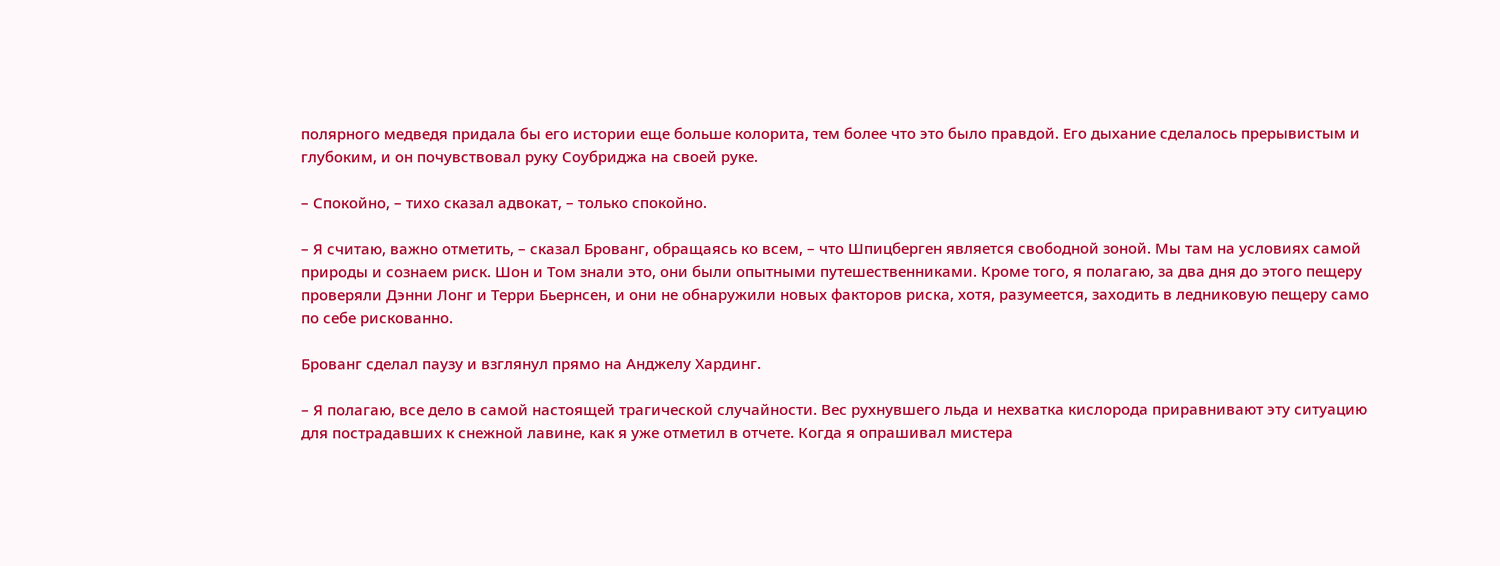полярного медведя придала бы его истории еще больше колорита, тем более что это было правдой. Его дыхание сделалось прерывистым и глубоким, и он почувствовал руку Соубриджа на своей руке.

– Спокойно, – тихо сказал адвокат, – только спокойно.

– Я считаю, важно отметить, – сказал Брованг, обращаясь ко всем, – что Шпицберген является свободной зоной. Мы там на условиях самой природы и сознаем риск. Шон и Том знали это, они были опытными путешественниками. Кроме того, я полагаю, за два дня до этого пещеру проверяли Дэнни Лонг и Терри Бьернсен, и они не обнаружили новых факторов риска, хотя, разумеется, заходить в ледниковую пещеру само по себе рискованно.

Брованг сделал паузу и взглянул прямо на Анджелу Хардинг.

– Я полагаю, все дело в самой настоящей трагической случайности. Вес рухнувшего льда и нехватка кислорода приравнивают эту ситуацию для пострадавших к снежной лавине, как я уже отметил в отчете. Когда я опрашивал мистера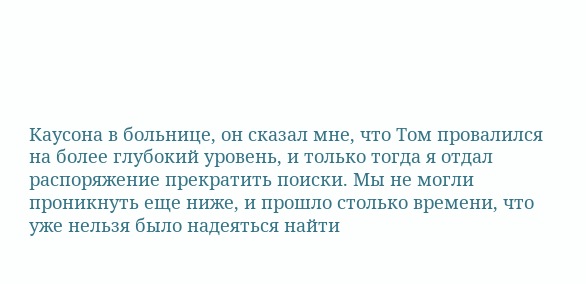Каусона в больнице, он сказал мне, что Том провалился на более глубокий уровень, и только тогда я отдал распоряжение прекратить поиски. Мы не могли проникнуть еще ниже, и прошло столько времени, что уже нельзя было надеяться найти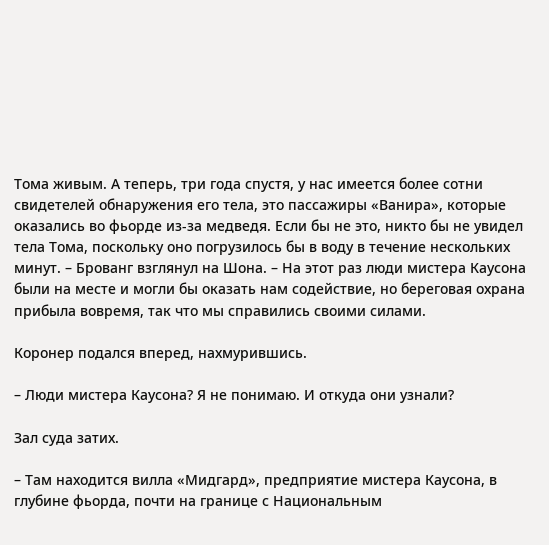Тома живым. А теперь, три года спустя, у нас имеется более сотни свидетелей обнаружения его тела, это пассажиры «Ванира», которые оказались во фьорде из-за медведя. Если бы не это, никто бы не увидел тела Тома, поскольку оно погрузилось бы в воду в течение нескольких минут. – Брованг взглянул на Шона. – На этот раз люди мистера Каусона были на месте и могли бы оказать нам содействие, но береговая охрана прибыла вовремя, так что мы справились своими силами.

Коронер подался вперед, нахмурившись.

– Люди мистера Каусона? Я не понимаю. И откуда они узнали?

Зал суда затих.

– Там находится вилла «Мидгард», предприятие мистера Каусона, в глубине фьорда, почти на границе с Национальным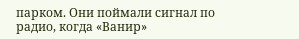парком. Они поймали сигнал по радио, когда «Ванир»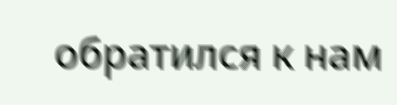обратился к нам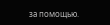за помощью.